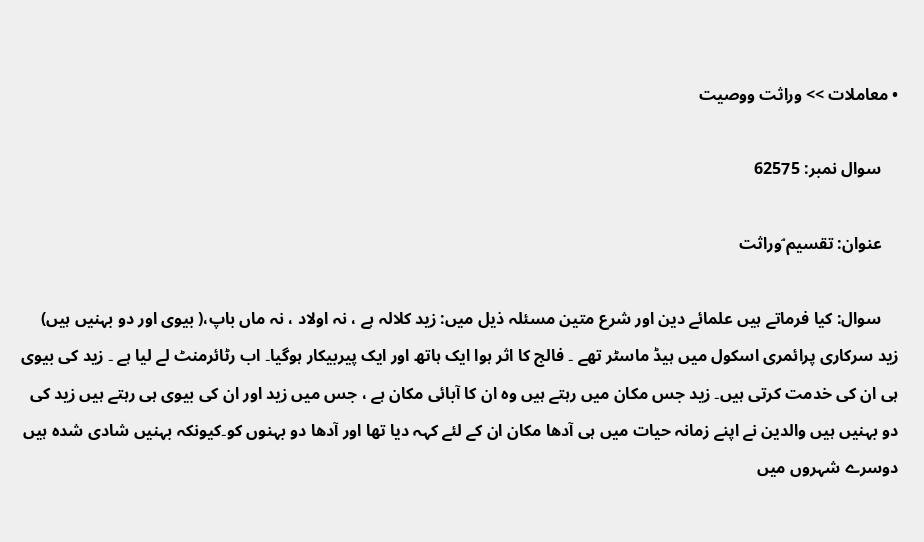• معاملات >> وراثت ووصیت

    سوال نمبر: 62575

    عنوان: تقسیم ۘوراثت

    سوال: کیا فرماتے ہیں علمائے دین اور شرع متین مسئلہ ذیل میں: زید کلالہ ہے ، نہ اولاد ، نہ ماں باپ،( بیوی اور دو بہنیں ہیں) زید سرکاری پرائمری اسکول میں ہیڈ ماسٹر تھے ۔ فالج کا اثر ہوا ایک ہاتھ اور ایک پیربیکار ہوگیا۔ اب رٹائرمنٹ لے لیا ہے ۔ زید کی بیوی ہی ان کی خدمت کرتی ہیں۔ زید جس مکان میں رہتے ہیں وہ ان کا آبائی مکان ہے ، جس میں زید اور ان کی بیوی ہی رہتے ہیں زید کی دو بہنیں ہیں والدین نے اپنے زمانہ حیات میں ہی آدھا مکان ان کے لئے کہہ دیا تھا اور آدھا دو بہنوں کو۔کیونکہ بہنیں شادی شدہ ہیں دوسرے شہروں میں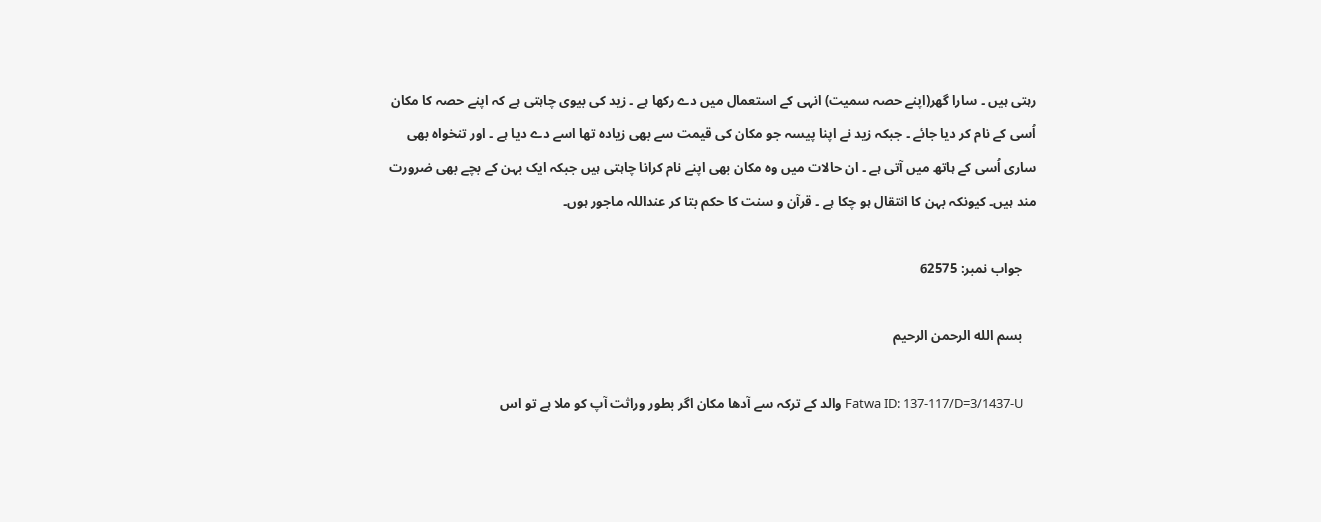رہتی ہیں ۔ سارا گھر(اپنے حصہ سمیت) انہی کے استعمال میں دے رکھا ہے ۔ زید کی بیوی چاہتی ہے کہ اپنے حصہ کا مکان اُسی کے نام کر دیا جائے ۔ جبکہ زید نے اپنا پیسہ جو مکان کی قیمت سے بھی زیادہ تھا اسے دے دیا ہے ۔ اور تنخواہ بھی ساری اُسی کے ہاتھ میں آتی ہے ۔ ان حالات میں وہ مکان بھی اپنے نام کرانا چاہتی ہیں جبکہ ایک بہن کے بچے بھی ضرورت مند ہیں۔ کیونکہ بہن کا انتقال ہو چکا ہے ۔ قرآن و سنت کا حکم بتا کر عنداللہ ماجور ہوں۔

    جواب نمبر: 62575

    بسم الله الرحمن الرحيم

    Fatwa ID: 137-117/D=3/1437-U والد کے ترکہ سے آدھا مکان اگر بطور وراثت آپ کو ملا ہے تو اس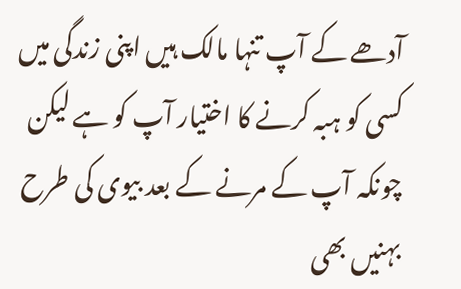آدھے کے آپ تنہا مالک ہیں اپنی زندگی میں کسی کو ہبہ کرنے کا اختیار آپ کو ہے لیکن چونکہ آپ کے مرنے کے بعد بیوی کی طرح بہنیں بھی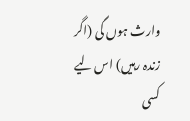وارث ہوں گی (اگر زندہ رہیں) اس لیے کسی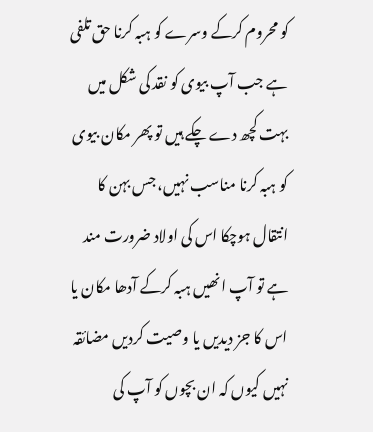کو محروم کرکے وسرے کو ہبہ کرنا حق تلفی ہے جب آپ بیوی کو نقد کی شکل میں بہت کچھ دے چکے ہیں تو پھر مکان بیوی کو ہبہ کرنا مناسب نہیں، جس بہن کا انتقال ہوچکا اس کی اولاد ضرورت مند ہے تو آپ انھیں ہبہ کرکے آدھا مکان یا اس کا جز دیدیں یا وصیت کردیں مضائقہ نہیں کیوں کہ ان بچوں کو آپ کی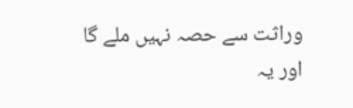وراثت سے حصہ نہیں ملے گا اور یہ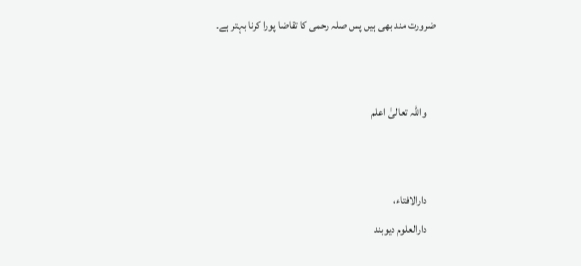ضرورت مند بھی ہیں پس صلہ رحمی کا تقاضا پورا کرنا بہتر ہے۔


    واللہ تعالیٰ اعلم


    دارالافتاء،
    دارالعلوم دیوبند